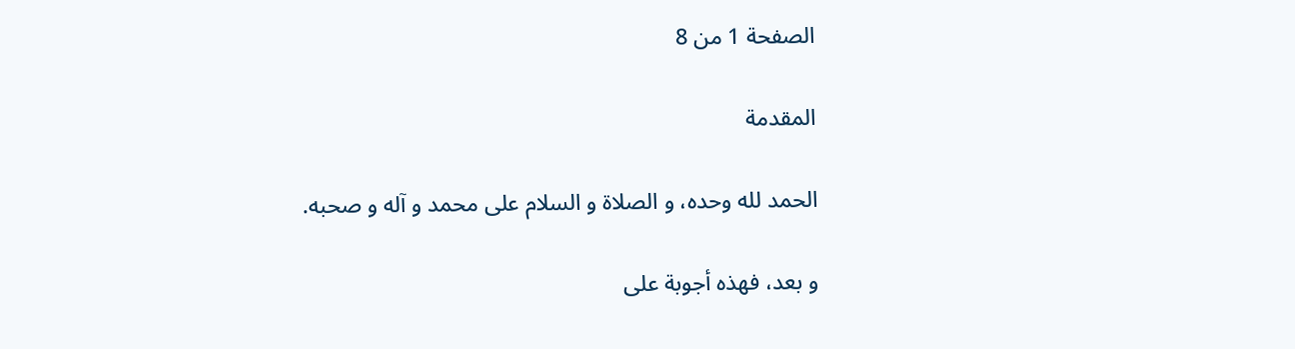الصفحة 1 من 8

المقدمة

الحمد لله وحده، و الصلاة و السلام على محمد و آله و صحبه.

و بعد، فهذه أجوبة على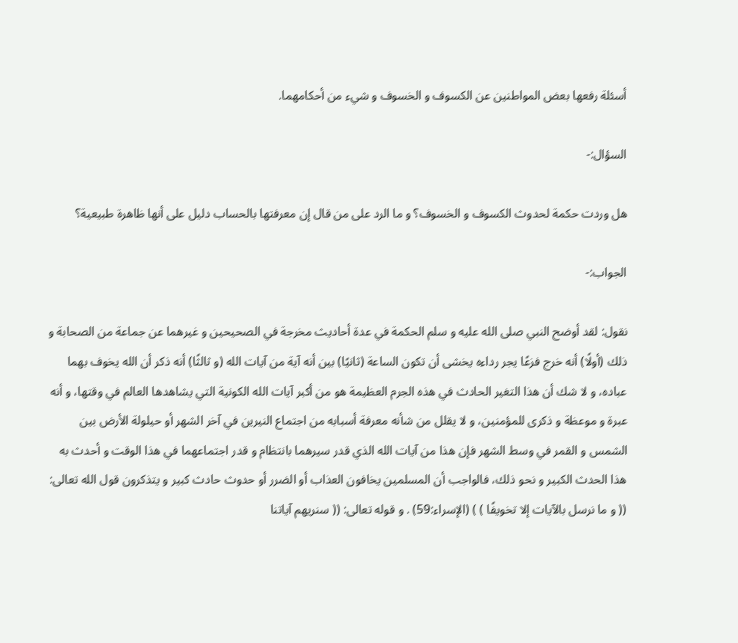أسئلة رفعها بعض المواطنين عن الكسوف و الخسوف و شيء من أحكامهما.

السؤال:-

هل وردت حكمة لحدوث الكسوف و الخسوف؟ و ما الرد على من قال إن معرفتها بالحساب دليل على أنها ظاهرة طبيعية؟

الجواب:-

نقول: لقد أوضح النبي صلى الله عليه و سلم الحكمة في عدة أحاديث مخرجة في الصحيحين و غيرهما عن جماعة من الصحابة و ذلك (أولًا) أنه خرج فزعًا يجر رداءه يخشى أن تكون الساعة (ثانيًا) بين أنه آية من آيات الله (و ثالثًا) أنه ذكر أن الله يخوف بهما عباده، و لا شك أن هذا التغير الحادث في هذه الجرم العظيمة هو من أكبر آيات الله الكونية التي يشاهدها العالم في وقتها، و أنه عبرة و موعظة و ذكرى للمؤمنين، و لا يقلل من شأنه معرفة أسبابه من اجتماع النيرين في آخر الشهر أو حيلولة الأرض بين الشمس و القمر في وسط الشهر فإن هذا من آيات الله الذي قدر سيرهما بانتظام و قدر اجتماعهما في هذا الوقت و أحدث به هذا الحدث الكبير و نحو ذلك، فالواجب أن المسلمين يخافون العذاب أو الضرر أو حدوث حادث كبير و يتذكرون قول الله تعالى: (( و ما نرسل بالآيات إلا تخويفًا ) ) (الإسراء:59) . و قوله تعالى: (( سنريهم آياتنا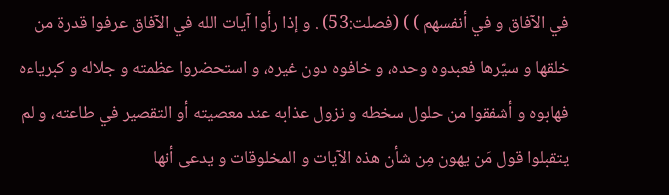في الآفاق و في أنفسهم ) ) (فصلت:53) . و إذا رأوا آيات الله في الآفاق عرفوا قدرة من خلقها و سيّرها فعبدوه وحده، و خافوه دون غيره، و استحضروا عظمته و جلاله و كبرياءه فهابوه و أشفقوا من حلول سخطه و نزول عذابه عند معصيته أو التقصير في طاعته، و لم يتقبلوا قول مَن يهون مِن شأن هذه الآيات و المخلوقات و يدعى أنها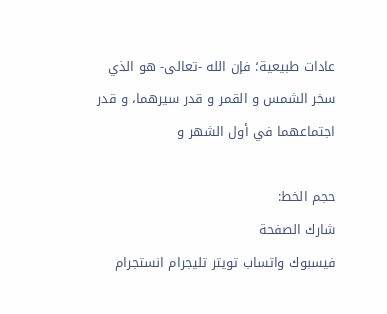عادات طبيعية؛ فإن الله -تعالى- هو الذي سخر الشمس و القمر و قدر سيرهما، و قدر اجتماعهما في أول الشهر و

حجم الخط:
شارك الصفحة
فيسبوك واتساب تويتر تليجرام انستجرام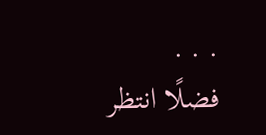. . .
فضلًا انتظر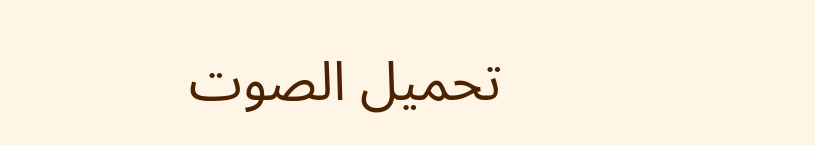تحميل الصوت